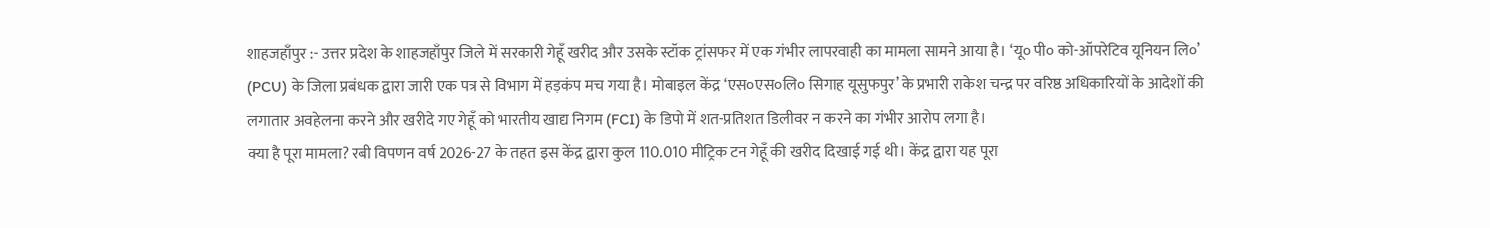शाहजहाँपुर :- उत्तर प्रदेश के शाहजहाँपुर जिले में सरकारी गेहूँ खरीद और उसके स्टॉक ट्रांसफर में एक गंभीर लापरवाही का मामला सामने आया है। ‘यू० पी० को-ऑपरेटिव यूनियन लि०’ (PCU) के जिला प्रबंधक द्वारा जारी एक पत्र से विभाग में हड़कंप मच गया है। मोबाइल केंद्र ‘एस०एस०लि० सिगाह यूसुफपुर’ के प्रभारी राकेश चन्द्र पर वरिष्ठ अधिकारियों के आदेशों की लगातार अवहेलना करने और खरीदे गए गेहूँ को भारतीय खाद्य निगम (FCI) के डिपो में शत-प्रतिशत डिलीवर न करने का गंभीर आरोप लगा है।
क्या है पूरा मामला? रबी विपणन वर्ष 2026-27 के तहत इस केंद्र द्वारा कुल 110.010 मीट्रिक टन गेहूँ की खरीद दिखाई गई थी। केंद्र द्वारा यह पूरा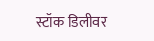स्टॉक डिलीवर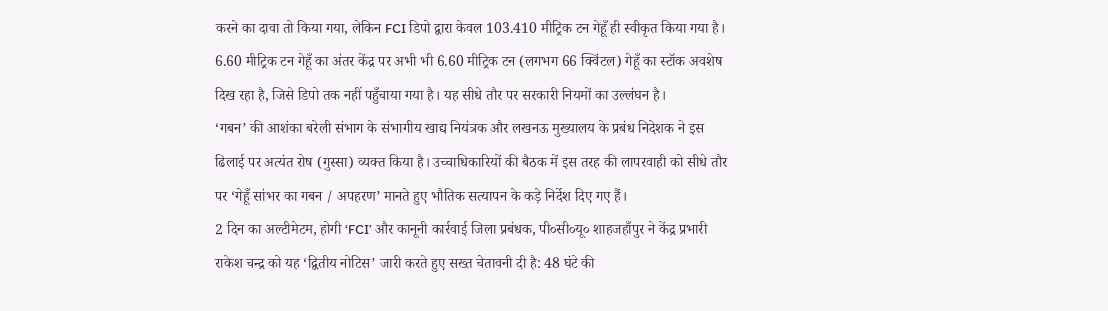करने का दावा तो किया गया, लेकिन FCI डिपो द्वारा केवल 103.410 मीट्रिक टन गेहूँ ही स्वीकृत किया गया है।
6.60 मीट्रिक टन गेहूँ का अंतर केंद्र पर अभी भी 6.60 मीट्रिक टन (लगभग 66 क्विंटल) गेहूँ का स्टॉक अवशेष दिख रहा है, जिसे डिपो तक नहीं पहुँचाया गया है। यह सीधे तौर पर सरकारी नियमों का उल्लंघन है।
‘गबन’ की आशंका बरेली संभाग के संभागीय खाद्य नियंत्रक और लखनऊ मुख्यालय के प्रबंध निदेशक ने इस ढिलाई पर अत्यंत रोष (गुस्सा) व्यक्त किया है। उच्चाधिकारियों की बैठक में इस तरह की लापरवाही को सीधे तौर पर ‘गेहूँ सांभर का गबन / अपहरण’ मानते हुए भौतिक सत्यापन के कड़े निर्देश दिए गए हैं।
2 दिन का अल्टीमेटम, होगी ‘FCI’ और कानूनी कार्रवाई जिला प्रबंधक, पी०सी०यू० शाहजहाँपुर ने केंद्र प्रभारी राकेश चन्द्र को यह ‘द्वितीय नोटिस’ जारी करते हुए सख्त चेतावनी दी है: 48 घंटे की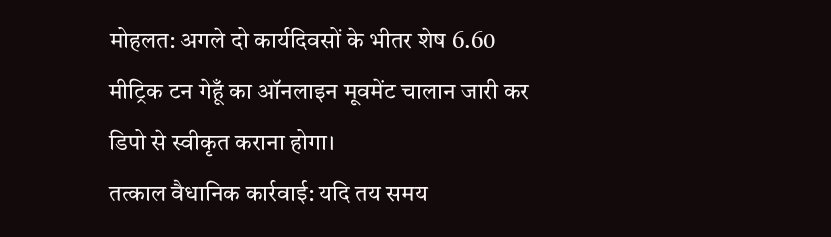मोहलत: अगले दो कार्यदिवसों के भीतर शेष 6.60 मीट्रिक टन गेहूँ का ऑनलाइन मूवमेंट चालान जारी कर डिपो से स्वीकृत कराना होगा।
तत्काल वैधानिक कार्रवाई: यदि तय समय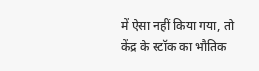में ऐसा नहीं किया गया, तो केंद्र के स्टॉक का भौतिक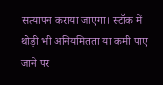सत्यापन कराया जाएगा। स्टॉक में थोड़ी भी अनियमितता या कमी पाए जाने पर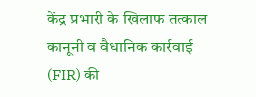केंद्र प्रभारी के खिलाफ तत्काल कानूनी व वैधानिक कार्रवाई (FIR) की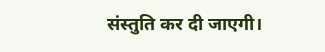संस्तुति कर दी जाएगी।